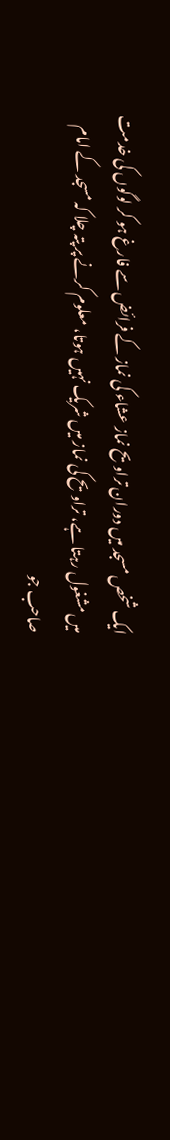ایک شخص مسجد میں دوران تراویح نماز عشاء کی نماز کے فرائض سے فارغ ہو کر لوگوں کی خدمت میں مشغول رہتا ہے، تراویح کی نماز میں شریک نہیں ہوتا، معلوم کرنے پر پتہ چلا کہ مسجد کے امام صاحب جو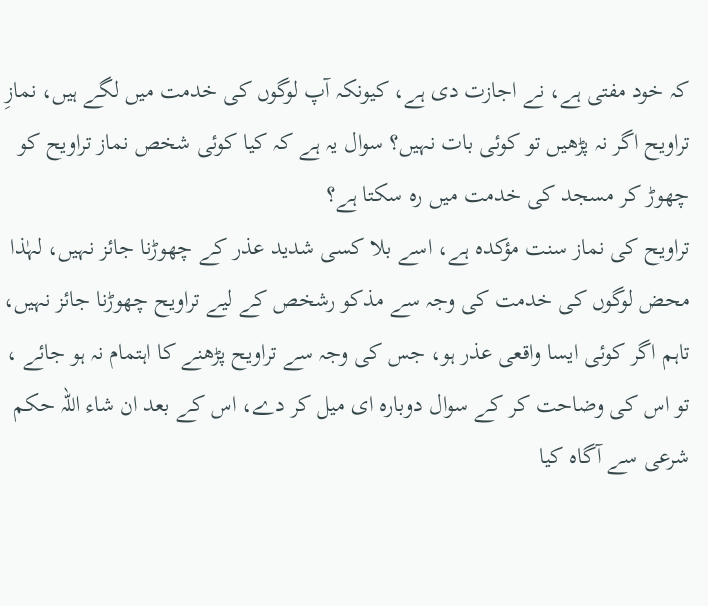کہ خود مفتی ہے، نے اجازت دی ہے، کیونکہ آپ لوگوں کی خدمت میں لگے ہیں، نمازِ تراویح اگر نہ پڑھیں تو کوئی بات نہیں؟ سوال یہ ہے کہ کیا کوئی شخص نماز تراویح کو چھوڑ کر مسجد کی خدمت میں رہ سکتا ہے؟
تراویح کی نماز سنت مؤکدہ ہے، اسے بلا کسی شدید عذر کے چھوڑنا جائز نہیں، لہٰذا محض لوگوں کی خدمت کی وجہ سے مذکو رشخص کے لیے تراویح چھوڑنا جائز نہیں، تاہم اگر کوئی ایسا واقعی عذر ہو، جس کی وجہ سے تراویح پڑھنے کا اہتمام نہ ہو جائے ، تو اس کی وضاحت کر کے سوال دوبارہ ای میل کر دے، اس کے بعد ان شاء اللہ حکم شرعی سے آگاہ کیا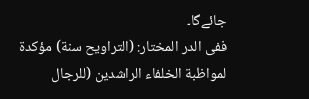جائےگا۔
ففی الدر المختار: (التراويح سنة) مؤكدة لمواظبة الخلفاء الراشدين (للرجال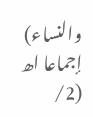والنساء) إجماعا اھ (2/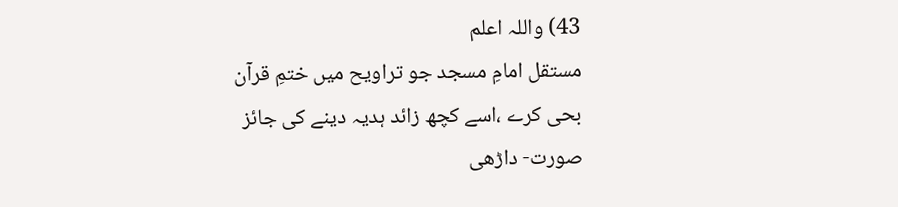43) واللہ اعلم
مستقل امامِ مسجد جو تراویح میں ختمِ قرآن بحی کرے ،اسے کچھ زائد ہدیہ دینے کی جائز صورت- داڑھی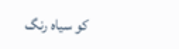کو سیاہ رنگ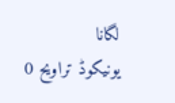لگانا
یونیکوڈ تراویح 0